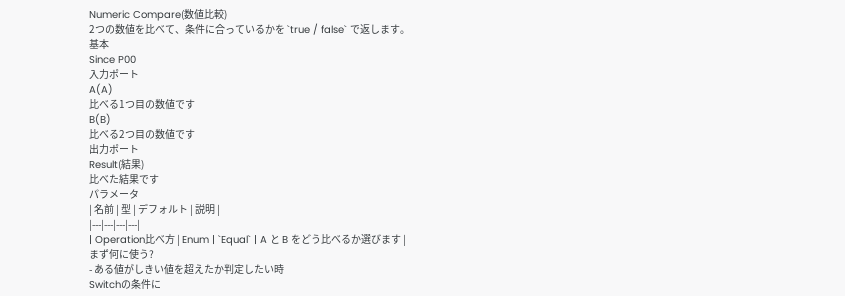Numeric Compare(数値比較)
2つの数値を比べて、条件に合っているかを `true / false` で返します。
基本
Since P00
入力ポート
A(A)
比べる1つ目の数値です
B(B)
比べる2つ目の数値です
出力ポート
Result(結果)
比べた結果です
パラメータ
| 名前 | 型 | デフォルト | 説明 |
|---|---|---|---|
| Operation比べ方 | Enum | `Equal` | A と B をどう比べるか選びます |
まず何に使う?
- ある値がしきい値を超えたか判定したい時
Switchの条件に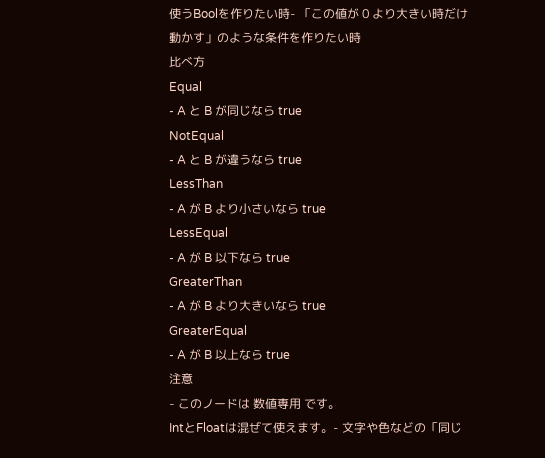使うBoolを作りたい時- 「この値が 0 より大きい時だけ動かす」のような条件を作りたい時
比べ方
Equal
- A と B が同じなら true
NotEqual
- A と B が違うなら true
LessThan
- A が B より小さいなら true
LessEqual
- A が B 以下なら true
GreaterThan
- A が B より大きいなら true
GreaterEqual
- A が B 以上なら true
注意
- このノードは 数値専用 です。
IntとFloatは混ぜて使えます。- 文字や色などの「同じ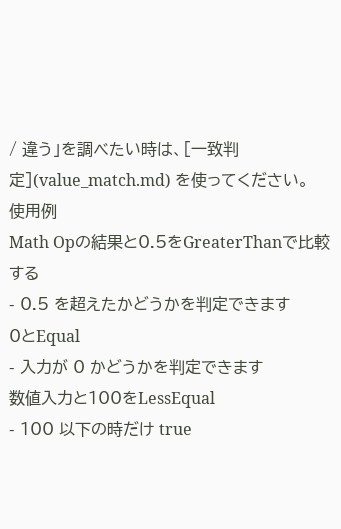/ 違う」を調べたい時は、[一致判定](value_match.md) を使ってください。
使用例
Math Opの結果と0.5をGreaterThanで比較する
- 0.5 を超えたかどうかを判定できます
0とEqual
- 入力が 0 かどうかを判定できます
数値入力と100をLessEqual
- 100 以下の時だけ true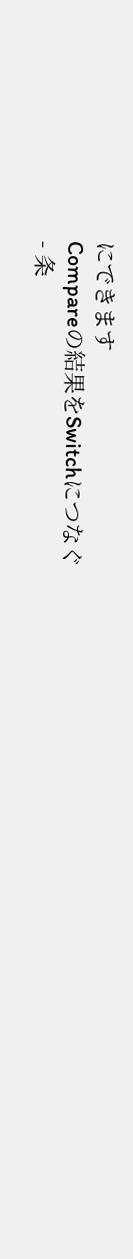にできます
Compareの結果をSwitchにつなぐ
- 条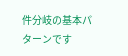件分岐の基本パターンです